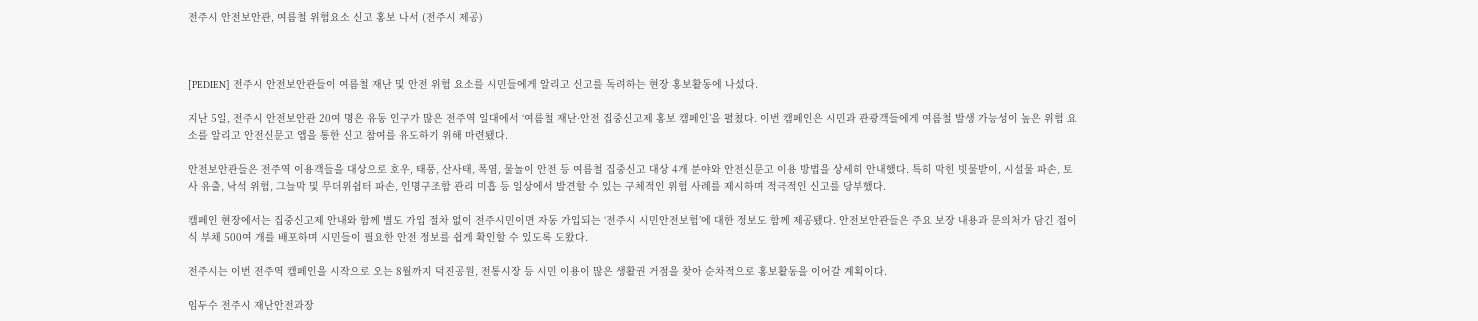전주시 안전보안관, 여름철 위험요소 신고 홍보 나서 (전주시 제공)



[PEDIEN] 전주시 안전보안관들이 여름철 재난 및 안전 위험 요소를 시민들에게 알리고 신고를 독려하는 현장 홍보활동에 나섰다.

지난 5일, 전주시 안전보안관 20여 명은 유동 인구가 많은 전주역 일대에서 ‘여름철 재난·안전 집중신고제 홍보 캠페인’을 펼쳤다. 이번 캠페인은 시민과 관광객들에게 여름철 발생 가능성이 높은 위험 요소를 알리고 안전신문고 앱을 통한 신고 참여를 유도하기 위해 마련됐다.

안전보안관들은 전주역 이용객들을 대상으로 호우, 태풍, 산사태, 폭염, 물놀이 안전 등 여름철 집중신고 대상 4개 분야와 안전신문고 이용 방법을 상세히 안내했다. 특히 막힌 빗물받이, 시설물 파손, 토사 유출, 낙석 위험, 그늘막 및 무더위쉼터 파손, 인명구조함 관리 미흡 등 일상에서 발견할 수 있는 구체적인 위험 사례를 제시하며 적극적인 신고를 당부했다.

캠페인 현장에서는 집중신고제 안내와 함께 별도 가입 절차 없이 전주시민이면 자동 가입되는 ‘전주시 시민안전보험’에 대한 정보도 함께 제공됐다. 안전보안관들은 주요 보장 내용과 문의처가 담긴 접이식 부채 500여 개를 배포하며 시민들이 필요한 안전 정보를 쉽게 확인할 수 있도록 도왔다.

전주시는 이번 전주역 캠페인을 시작으로 오는 8월까지 덕진공원, 전통시장 등 시민 이용이 많은 생활권 거점을 찾아 순차적으로 홍보활동을 이어갈 계획이다.

임두수 전주시 재난안전과장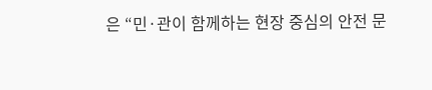은 “민·관이 함께하는 현장 중심의 안전 문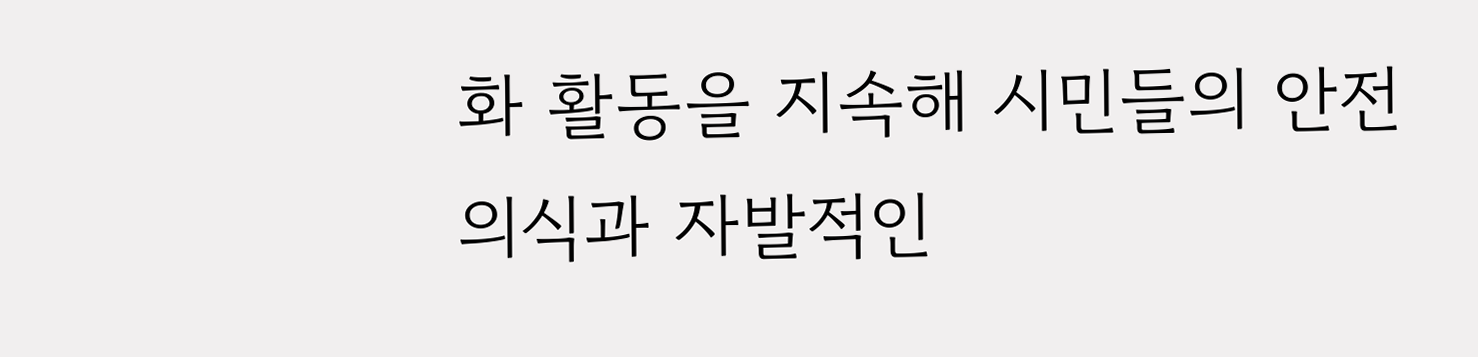화 활동을 지속해 시민들의 안전 의식과 자발적인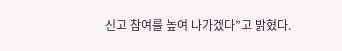신고 참여를 높여 나가겠다”고 밝혔다.